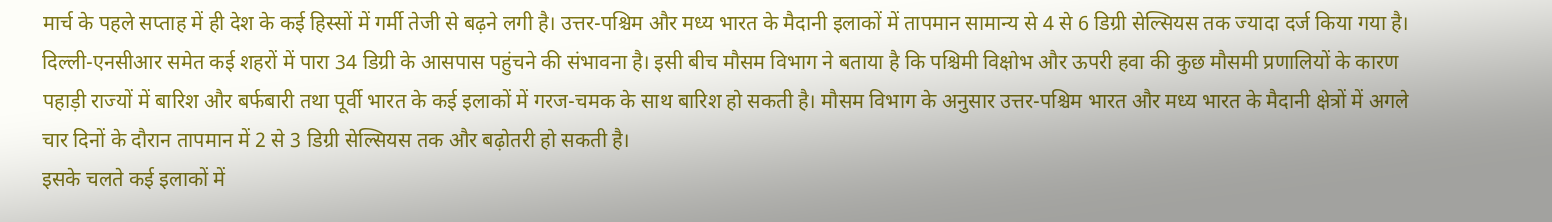मार्च के पहले सप्ताह में ही देश के कई हिस्सों में गर्मी तेजी से बढ़ने लगी है। उत्तर-पश्चिम और मध्य भारत के मैदानी इलाकों में तापमान सामान्य से 4 से 6 डिग्री सेल्सियस तक ज्यादा दर्ज किया गया है।
दिल्ली-एनसीआर समेत कई शहरों में पारा 34 डिग्री के आसपास पहुंचने की संभावना है। इसी बीच मौसम विभाग ने बताया है कि पश्चिमी विक्षोभ और ऊपरी हवा की कुछ मौसमी प्रणालियों के कारण पहाड़ी राज्यों में बारिश और बर्फबारी तथा पूर्वी भारत के कई इलाकों में गरज-चमक के साथ बारिश हो सकती है। मौसम विभाग के अनुसार उत्तर-पश्चिम भारत और मध्य भारत के मैदानी क्षेत्रों में अगले चार दिनों के दौरान तापमान में 2 से 3 डिग्री सेल्सियस तक और बढ़ोतरी हो सकती है।
इसके चलते कई इलाकों में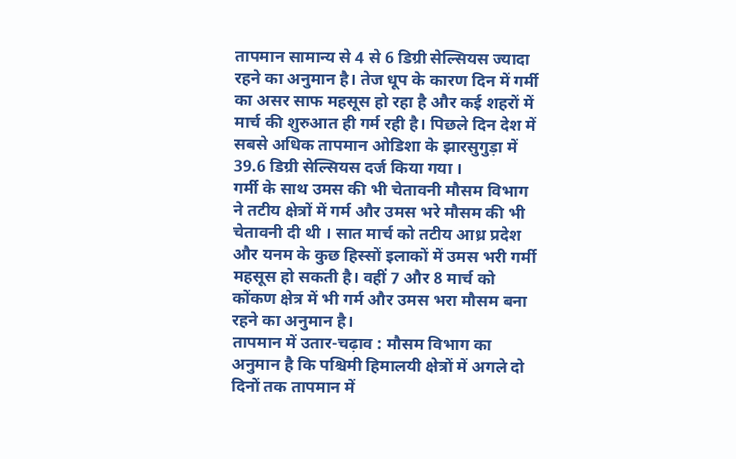तापमान सामान्य से 4 से 6 डिग्री सेल्सियस ज्यादा रहने का अनुमान है। तेज धूप के कारण दिन में गर्मी का असर साफ महसूस हो रहा है और कई शहरों में मार्च की शुरुआत ही गर्म रही है। पिछले दिन देश में सबसे अधिक तापमान ओडिशा के झारसुगुड़ा में 39.6 डिग्री सेल्सियस दर्ज किया गया ।
गर्मी के साथ उमस की भी चेतावनी मौसम विभाग ने तटीय क्षेत्रों में गर्म और उमस भरे मौसम की भी चेतावनी दी थी । सात मार्च को तटीय आध्र प्रदेश और यनम के कुछ हिस्सों इलाकों में उमस भरी गर्मी महसूस हो सकती है। वहीं 7 और 8 मार्च को कोंकण क्षेत्र में भी गर्म और उमस भरा मौसम बना रहने का अनुमान है।
तापमान में उतार-चढ़ाव : मौसम विभाग का अनुमान है कि पश्चिमी हिमालयी क्षेत्रों में अगले दो दिनों तक तापमान में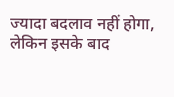ज्यादा बदलाव नहीं होगा, लेकिन इसके बाद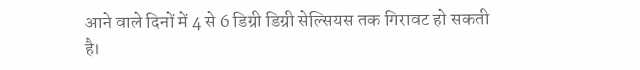आने वाले दिनों में 4 से 6 डिग्री डिग्री सेल्सियस तक गिरावट हो सकती है।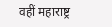वहीं महाराष्ट्र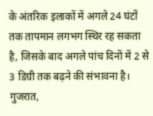के अंतरिक इलाकों में अगले 24 घंटों तक तापमान लगभग स्थिर रह सकता है, जिसके बाद अगले पांच दिनों में 2 से 3 डिग्री तक बढ़ने की संभावना है। गुजरात,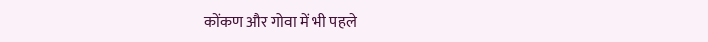कोंकण और गोवा में भी पहले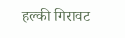हल्की गिरावट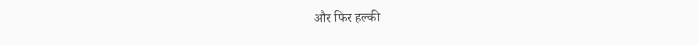और फिर हल्की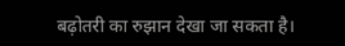बढ़ोतरी का रुझान देखा जा सकता है।